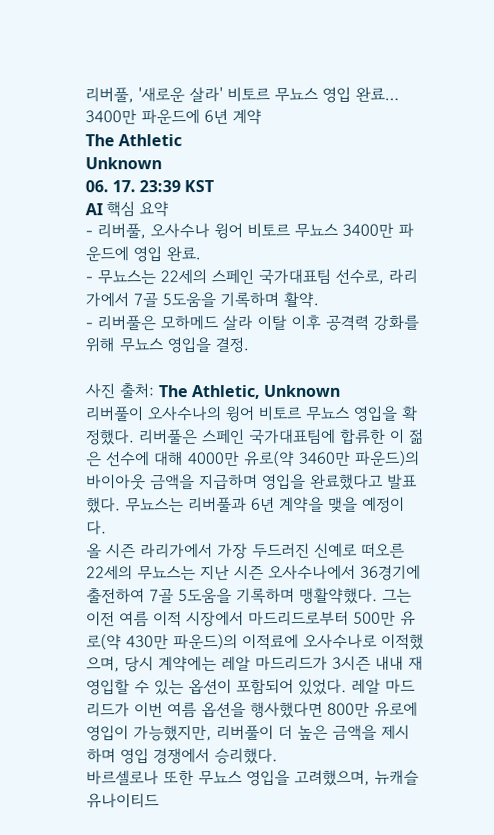리버풀, '새로운 살라' 비토르 무뇨스 영입 완료… 3400만 파운드에 6년 계약
The Athletic
Unknown
06. 17. 23:39 KST
AI 핵심 요약
- 리버풀, 오사수나 윙어 비토르 무뇨스 3400만 파운드에 영입 완료.
- 무뇨스는 22세의 스페인 국가대표팀 선수로, 라리가에서 7골 5도움을 기록하며 활약.
- 리버풀은 모하메드 살라 이탈 이후 공격력 강화를 위해 무뇨스 영입을 결정.

사진 출처: The Athletic, Unknown
리버풀이 오사수나의 윙어 비토르 무뇨스 영입을 확정했다. 리버풀은 스페인 국가대표팀에 합류한 이 젊은 선수에 대해 4000만 유로(약 3460만 파운드)의 바이아웃 금액을 지급하며 영입을 완료했다고 발표했다. 무뇨스는 리버풀과 6년 계약을 맺을 예정이다.
올 시즌 라리가에서 가장 두드러진 신예로 떠오른 22세의 무뇨스는 지난 시즌 오사수나에서 36경기에 출전하여 7골 5도움을 기록하며 맹활약했다. 그는 이전 여름 이적 시장에서 마드리드로부터 500만 유로(약 430만 파운드)의 이적료에 오사수나로 이적했으며, 당시 계약에는 레알 마드리드가 3시즌 내내 재영입할 수 있는 옵션이 포함되어 있었다. 레알 마드리드가 이번 여름 옵션을 행사했다면 800만 유로에 영입이 가능했지만, 리버풀이 더 높은 금액을 제시하며 영입 경쟁에서 승리했다.
바르셀로나 또한 무뇨스 영입을 고려했으며, 뉴캐슬 유나이티드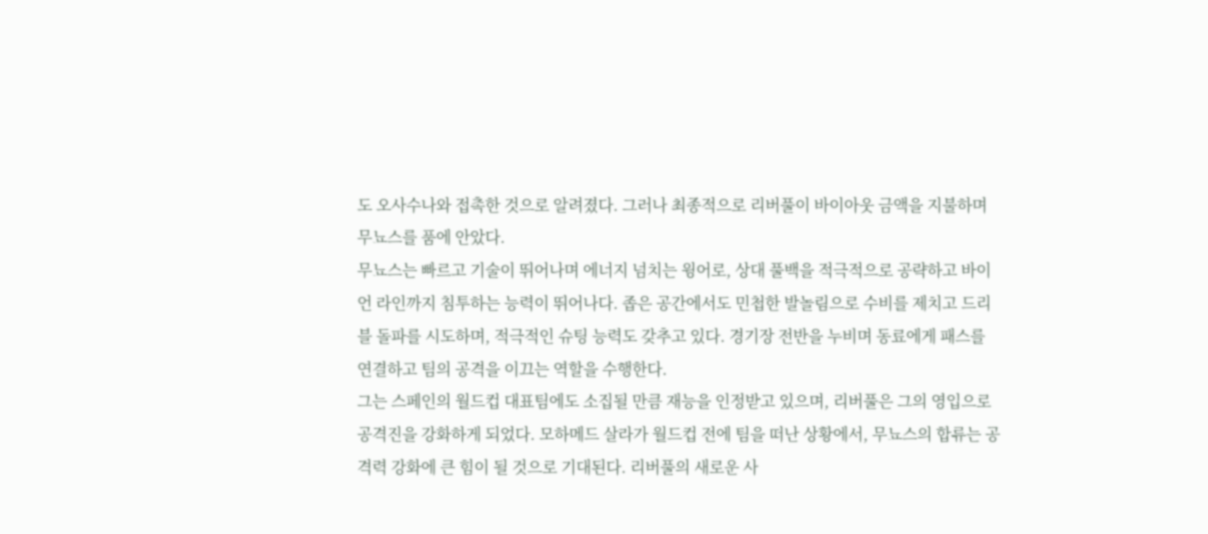도 오사수나와 접촉한 것으로 알려졌다. 그러나 최종적으로 리버풀이 바이아웃 금액을 지불하며 무뇨스를 품에 안았다.
무뇨스는 빠르고 기술이 뛰어나며 에너지 넘치는 윙어로, 상대 풀백을 적극적으로 공략하고 바이언 라인까지 침투하는 능력이 뛰어나다. 좁은 공간에서도 민첩한 발놀림으로 수비를 제치고 드리블 돌파를 시도하며, 적극적인 슈팅 능력도 갖추고 있다. 경기장 전반을 누비며 동료에게 패스를 연결하고 팀의 공격을 이끄는 역할을 수행한다.
그는 스페인의 월드컵 대표팀에도 소집될 만큼 재능을 인정받고 있으며, 리버풀은 그의 영입으로 공격진을 강화하게 되었다. 모하메드 살라가 월드컵 전에 팀을 떠난 상황에서, 무뇨스의 합류는 공격력 강화에 큰 힘이 될 것으로 기대된다. 리버풀의 새로운 사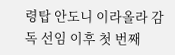령탑 안도니 이라올라 감독 선임 이후 첫 번째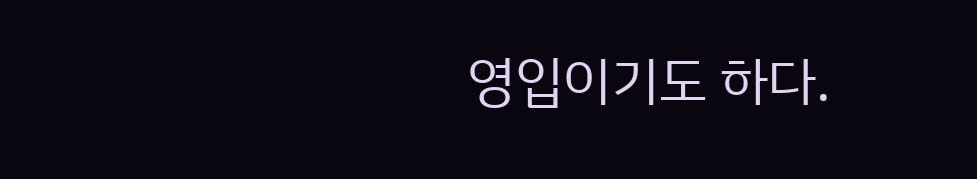영입이기도 하다.